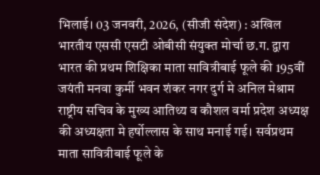भिलाई। 03 जनवरी, 2026, (सीजी संदेश) : अखिल भारतीय एससी एसटी ओबीसी संयुक्त मोर्चा छ.ग. द्वारा भारत की प्रथम शिक्षिका माता सावित्रीबाई फूले की 195वीं जयंती मनवा कुर्मी भवन शंकर नगर दुर्ग मे अनिल मेश्राम राष्ट्रीय सचिव के मुख्य आतिथ्य व कौशल वर्मा प्रदेश अध्यक्ष की अध्यक्षता मे हर्षोल्लास के साथ मनाई गई। सर्वप्रथम माता सावित्रीबाई फूले के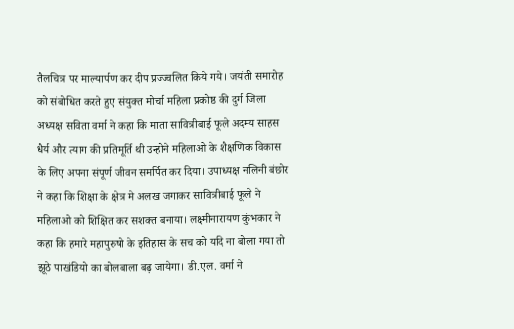तैलचित्र पर माल्यार्पण कर दीप प्रज्ज्वलित किये गये। जयंती समारोह को संबोधित करते हुए संयुक्त मोर्चा महिला प्रकोष्ठ की दुर्ग जिला अध्यक्ष सविता वर्मा ने कहा कि माता सावित्रीबाई फूले अदम्य साहस धैर्य और त्याग की प्रतिमूर्ति थी उन्होने महिलाओ के शैक्षणिक विकास के लिए अपना संपूर्ण जीवन समर्पित कर दिया। उपाध्यक्ष नलिनी बंछोर ने कहा कि शिक्षा के क्षेत्र मे अलख जगाकर सावित्रीबाई फूले ने महिलाओ को शिक्षित कर सशक्त बनाया। लक्ष्मीनारायण कुंभकार ने कहा कि हमारे महापुरुषो के इतिहास के सच को यदि ना बोला गया तो झूठे पाखंडियो का बोलबाला बढ़ जायेगा। डी.एल. वर्मा ने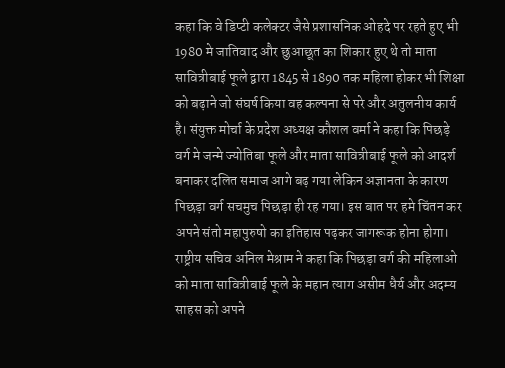कहा कि वे डिप्टी कलेक्टर जैसे प्रशासनिक ओहदे पर रहते हुए भी 1980 मे जातिवाद और छुआछूत का शिकार हुए थे तो माता सावित्रीबाई फूले द्वारा 1845 से 1890 तक महिला होकर भी शिक्षा को बढ़ाने जो संघर्ष किया वह कल्पना से परे और अतुलनीय कार्य है। संयुक्त मोर्चा के प्रदेश अध्यक्ष कौशल वर्मा ने कहा कि पिछड़े वर्ग मे जन्मे ज्योतिबा फूले और माता सावित्रीबाई फूले को आदर्श बनाकर दलित समाज आगे बढ़ गया लेकिन अज्ञानता के कारण पिछड़ा वर्ग सचमुच पिछड़ा ही रह गया। इस बात पर हमे चिंतन कर अपने संतो महापुरुषो का इतिहास पढ़कर जागरूक होना होगा। राष्ट्रीय सचिव अनिल मेश्राम ने कहा कि पिछड़ा वर्ग की महिलाओ को माता सावित्रीबाई फूले के महान त्याग असीम धैर्य और अदम्य साहस को अपने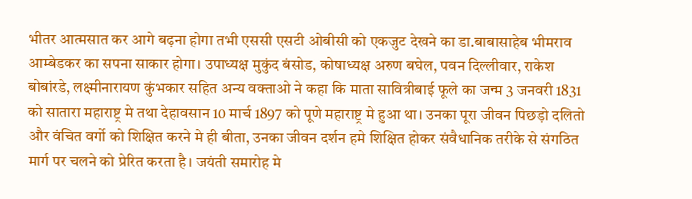भीतर आत्मसात कर आगे बढ़ना होगा तभी एससी एसटी ओबीसी को एकजुट देखने का डा.बाबासाहेब भीमराव आम्बेडकर का सपना साकार होगा। उपाध्यक्ष मुकुंद बंसोड, कोषाध्यक्ष अरुण बघेल, पवन दिल्लीवार, राकेश बोबांरडे, लक्ष्मीनारायण कुंभकार सहित अन्य वक्ताओ ने कहा कि माता सावित्रीबाई फूले का जन्म 3 जनवरी 1831 को सातारा महाराष्ट्र मे तथा देहावसान 10 मार्च 1897 को पूणे महाराष्ट्र मे हुआ था। उनका पूरा जीवन पिछड़ो दलितो और वंचित वर्गो को शिक्षित करने मे ही बीता, उनका जीवन दर्शन हमे शिक्षित होकर संवैधानिक तरीके से संगठित मार्ग पर चलने को प्रेरित करता है। जयंती समारोह मे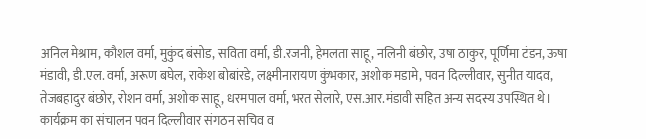अनिल मेश्राम, कौशल वर्मा, मुकुंद बंसोड, सविता वर्मा, डी.रजनी, हेमलता साहू, नलिनी बंछोर, उषा ठाकुर, पूर्णिमा टंडन, ऊषा मंडावी, डी.एल. वर्मा, अरूण बघेल, राकेश बोबांरडे, लक्ष्मीनारायण कुंभकार, अशोक मडामे, पवन दिल्लीवार, सुनीत यादव, तेजबहादुर बंछोर, रोशन वर्मा, अशोक साहू, धरमपाल वर्मा, भरत सेलारे, एस.आर.मंडावी सहित अन्य सदस्य उपस्थित थे। कार्यक्रम का संचालन पवन दिल्लीवार संगठन सचिव व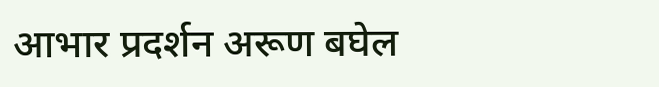आभार प्रदर्शन अरूण बघेल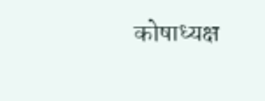कोषाध्यक्ष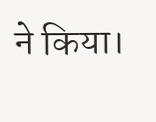ने किया।